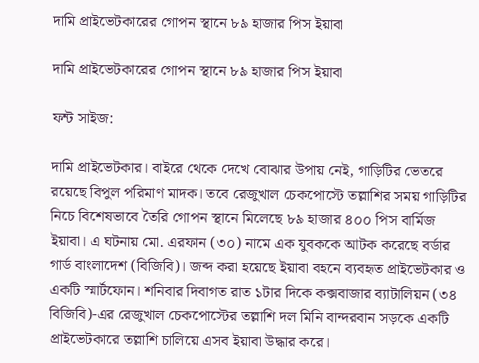দামি প্রাইভেটকারের গোপন স্থানে ৮৯ হাজার পিস ইয়াবা

দামি প্রাইভেটকারের গোপন স্থানে ৮৯ হাজার পিস ইয়াবা

ফন্ট সাইজ:

দামি প্রাইভেটকার। বাইরে থেকে দেখে বোঝার উপায় নেই, গাড়িটির ভেতরে রয়েছে বিপুল পরিমাণ মাদক। তবে রেজুখাল চেকপোস্টে তল্লাশির সময় গাড়িটির নিচে বিশেষভাবে তৈরি গোপন স্থানে মিলেছে ৮৯ হাজার ৪০০ পিস বার্মিজ ইয়াবা। এ ঘটনায় মো. এরফান (৩০) নামে এক যুবককে আটক করেছে বর্ডার গার্ড বাংলাদেশ (বিজিবি)। জব্দ করা হয়েছে ইয়াবা বহনে ব্যবহৃত প্রাইভেটকার ও একটি স্মার্টফোন। শনিবার দিবাগত রাত ১টার দিকে কক্সবাজার ব্যাটালিয়ন (৩৪ বিজিবি)-এর রেজুখাল চেকপোস্টের তল্লাশি দল মিনি বান্দরবান সড়কে একটি প্রাইভেটকারে তল্লাশি চালিয়ে এসব ইয়াবা উদ্ধার করে।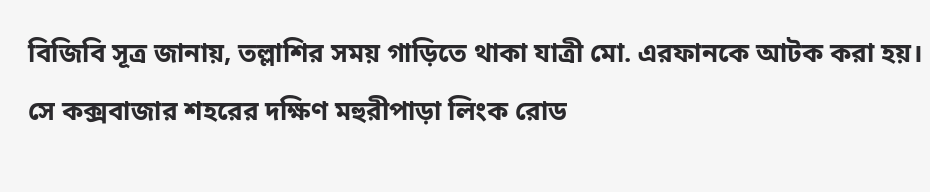বিজিবি সূত্র জানায়, তল্লাশির সময় গাড়িতে থাকা যাত্রী মো. এরফানকে আটক করা হয়। সে কক্সবাজার শহরের দক্ষিণ মহুরীপাড়া লিংক রোড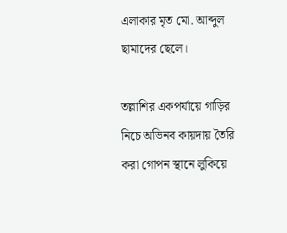এলাকার মৃত মো. আব্দুল ছামাদের ছেলে।

তল্লাশির একপর্যায়ে গাড়ির নিচে অভিনব কায়দায় তৈরি করা গোপন স্থানে লুকিয়ে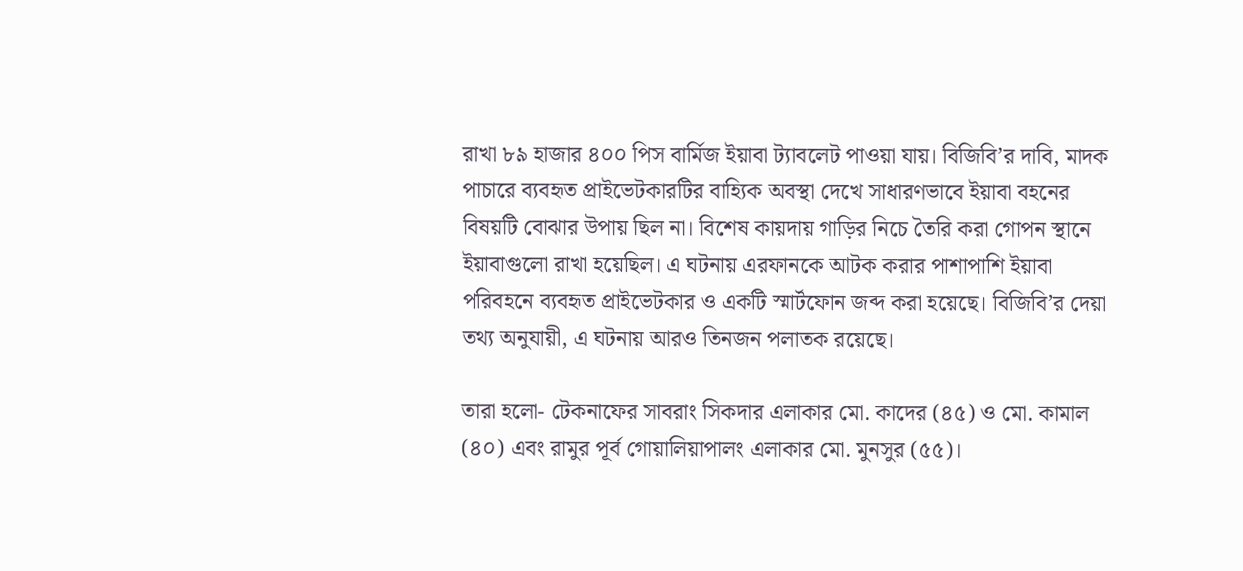রাখা ৮৯ হাজার ৪০০ পিস বার্মিজ ইয়াবা ট্যাবলেট পাওয়া যায়। বিজিবি’র দাবি, মাদক পাচারে ব্যবহৃত প্রাইভেটকারটির বাহ্যিক অবস্থা দেখে সাধারণভাবে ইয়াবা বহনের বিষয়টি বোঝার উপায় ছিল না। বিশেষ কায়দায় গাড়ির নিচে তৈরি করা গোপন স্থানে ইয়াবাগুলো রাখা হয়েছিল। এ ঘটনায় এরফানকে আটক করার পাশাপাশি ইয়াবা পরিবহনে ব্যবহৃত প্রাইভেটকার ও একটি স্মার্টফোন জব্দ করা হয়েছে। বিজিবি’র দেয়া তথ্য অনুযায়ী, এ ঘটনায় আরও তিনজন পলাতক রয়েছে।

তারা হলো- টেকনাফের সাবরাং সিকদার এলাকার মো. কাদের (৪৫) ও মো. কামাল (৪০) এবং রামুর পূর্ব গোয়ালিয়াপালং এলাকার মো. মুনসুর (৫৫)।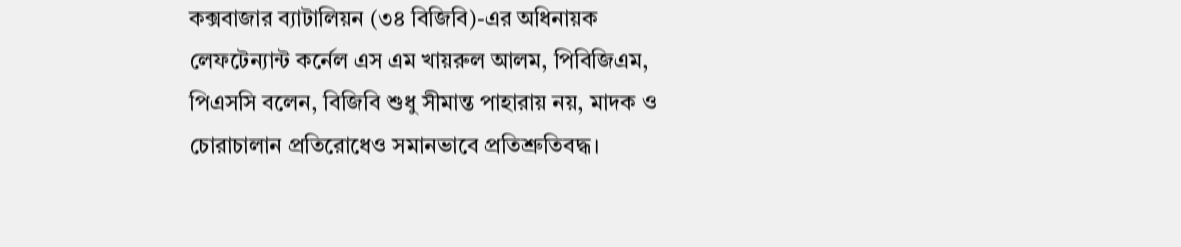কক্সবাজার ব্যাটালিয়ন (৩৪ বিজিবি)-এর অধিনায়ক লেফটেন্যান্ট কর্নেল এস এম খায়রুল আলম, পিবিজিএম, পিএসসি বলেন, বিজিবি শুধু সীমান্ত পাহারায় নয়, মাদক ও চোরাচালান প্রতিরোধেও সমানভাবে প্রতিশ্রুতিবদ্ধ।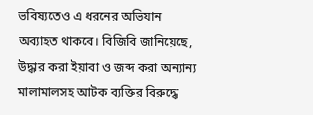ভবিষ্যতেও এ ধরনের অভিযান অব্যাহত থাকবে। বিজিবি জানিয়েছে, উদ্ধার করা ইয়াবা ও জব্দ করা অন্যান্য মালামালসহ আটক ব্যক্তির বিরুদ্ধে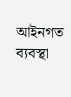আইনগত ব্যবস্থা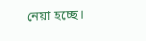নেয়া হচ্ছে।